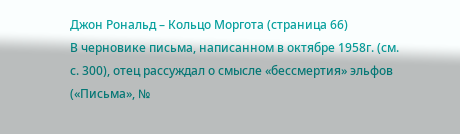Джон Рональд – Кольцо Моргота (страница 66)
В черновике письма, написанном в октябре 1958г. (см. с. 300), отец рассуждал о смысле «бессмертия» эльфов («Письма», №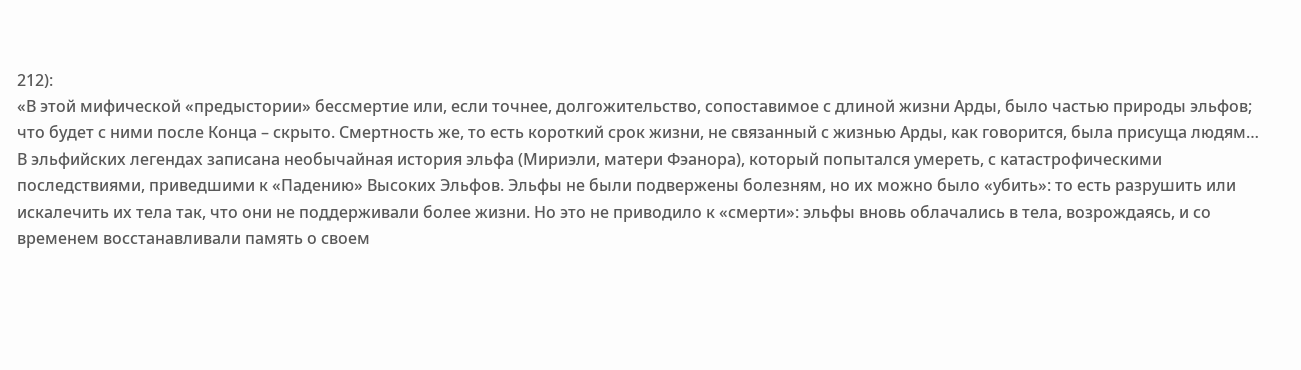212):
«В этой мифической «предыстории» бессмертие или, если точнее, долгожительство, сопоставимое с длиной жизни Арды, было частью природы эльфов; что будет с ними после Конца – скрыто. Смертность же, то есть короткий срок жизни, не связанный с жизнью Арды, как говорится, была присуща людям…
В эльфийских легендах записана необычайная история эльфа (Мириэли, матери Фэанора), который попытался умереть, с катастрофическими последствиями, приведшими к «Падению» Высоких Эльфов. Эльфы не были подвержены болезням, но их можно было «убить»: то есть разрушить или искалечить их тела так, что они не поддерживали более жизни. Но это не приводило к «смерти»: эльфы вновь облачались в тела, возрождаясь, и со временем восстанавливали память о своем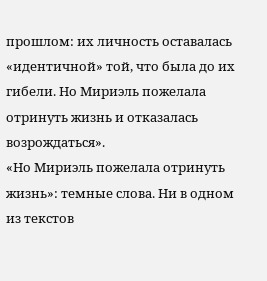прошлом: их личность оставалась «идентичной» той, что была до их гибели. Но Мириэль пожелала отринуть жизнь и отказалась возрождаться».
«Но Мириэль пожелала отринуть жизнь»: темные слова. Ни в одном из текстов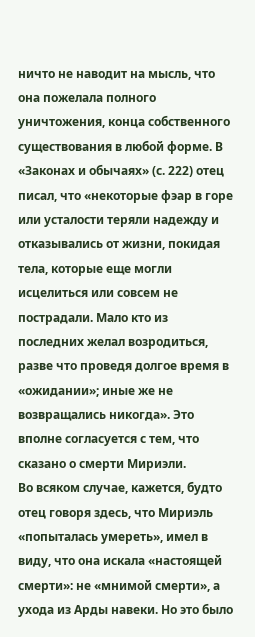ничто не наводит на мысль, что она пожелала полного уничтожения, конца собственного существования в любой форме. В «Законах и обычаях» (с. 222) отец писал, что «некоторые фэар в горе или усталости теряли надежду и отказывались от жизни, покидая тела, которые еще могли исцелиться или совсем не пострадали. Мало кто из последних желал возродиться, разве что проведя долгое время в «ожидании»; иные же не возвращались никогда». Это вполне согласуется с тем, что сказано о смерти Мириэли.
Во всяком случае, кажется, будто отец говоря здесь, что Мириэль «попыталась умереть», имел в виду, что она искала «настоящей смерти»: не «мнимой смерти», а ухода из Арды навеки. Но это было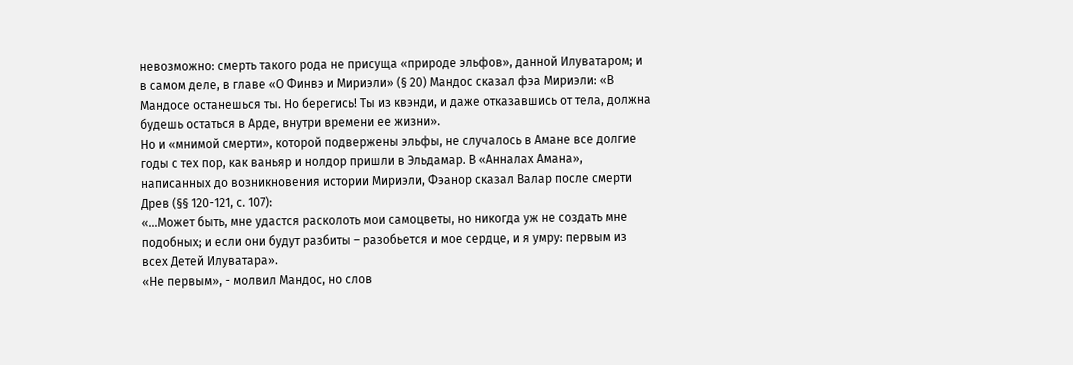невозможно: смерть такого рода не присуща «природе эльфов», данной Илуватаром; и в самом деле, в главе «О Финвэ и Мириэли» (§ 20) Мандос сказал фэа Мириэли: «В Мандосе останешься ты. Но берегись! Ты из квэнди, и даже отказавшись от тела, должна будешь остаться в Арде, внутри времени ее жизни».
Но и «мнимой смерти», которой подвержены эльфы, не случалось в Амане все долгие годы с тех пор, как ваньяр и нолдор пришли в Эльдамар. В «Анналах Амана», написанных до возникновения истории Мириэли, Фэанор сказал Валар после смерти Древ (§§ 120-121, с. 107):
«…Может быть, мне удастся расколоть мои самоцветы, но никогда уж не создать мне подобных; и если они будут разбиты – разобьется и мое сердце, и я умру: первым из всех Детей Илуватара».
«Не первым», - молвил Мандос, но слов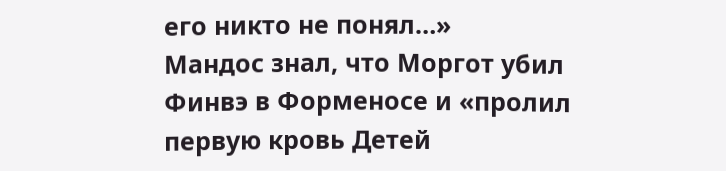его никто не понял…»
Мандос знал, что Моргот убил Финвэ в Форменосе и «пролил первую кровь Детей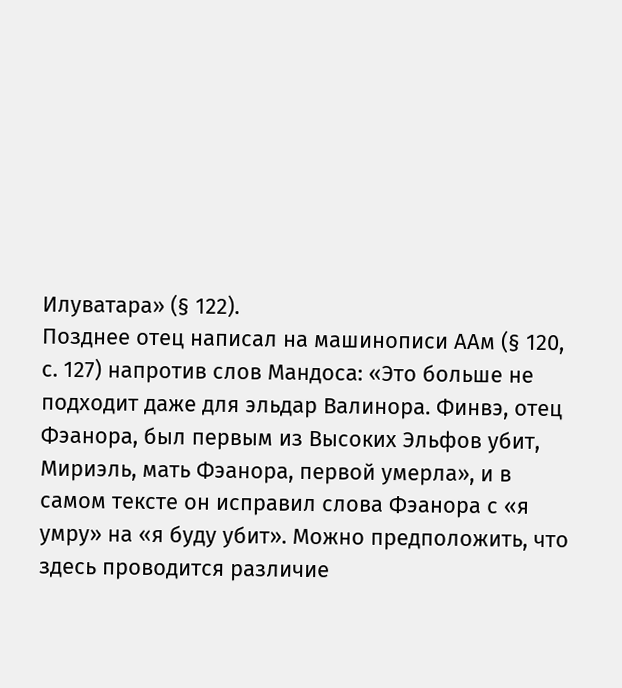Илуватара» (§ 122).
Позднее отец написал на машинописи ААм (§ 120, с. 127) напротив слов Мандоса: «Это больше не подходит даже для эльдар Валинора. Финвэ, отец Фэанора, был первым из Высоких Эльфов убит, Мириэль, мать Фэанора, первой умерла», и в самом тексте он исправил слова Фэанора с «я умру» на «я буду убит». Можно предположить, что здесь проводится различие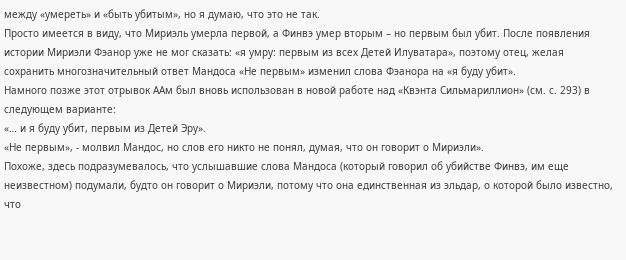между «умереть» и «быть убитым», но я думаю, что это не так.
Просто имеется в виду, что Мириэль умерла первой, а Финвэ умер вторым – но первым был убит. После появления истории Мириэли Фэанор уже не мог сказать: «я умру: первым из всех Детей Илуватара», поэтому отец, желая сохранить многозначительный ответ Мандоса «Не первым» изменил слова Фэанора на «я буду убит».
Намного позже этот отрывок ААм был вновь использован в новой работе над «Квэнта Сильмариллион» (см. с. 293) в следующем варианте:
«… и я буду убит, первым из Детей Эру».
«Не первым», - молвил Мандос, но слов его никто не понял, думая, что он говорит о Мириэли».
Похоже, здесь подразумевалось, что услышавшие слова Мандоса (который говорил об убийстве Финвэ, им еще неизвестном) подумали, будто он говорит о Мириэли, потому что она единственная из эльдар, о которой было известно, что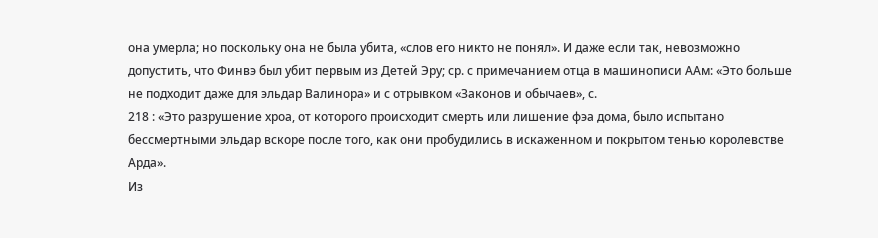она умерла; но поскольку она не была убита, «слов его никто не понял». И даже если так, невозможно допустить, что Финвэ был убит первым из Детей Эру; ср. с примечанием отца в машинописи ААм: «Это больше не подходит даже для эльдар Валинора» и с отрывком «Законов и обычаев», с.
218 : «Это разрушение хроа, от которого происходит смерть или лишение фэа дома, было испытано бессмертными эльдар вскоре после того, как они пробудились в искаженном и покрытом тенью королевстве Арда».
Из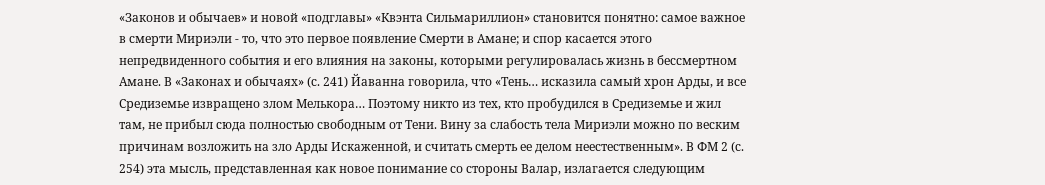«Законов и обычаев» и новой «подглавы» «Квэнта Сильмариллион» становится понятно: самое важное в смерти Мириэли - то, что это первое появление Смерти в Амане; и спор касается этого непредвиденного события и его влияния на законы, которыми регулировалась жизнь в бессмертном Амане. В «Законах и обычаях» (с. 241) Йаванна говорила, что «Тень… исказила самый хрон Арды, и все Средиземье извращено злом Мелькора… Поэтому никто из тех, кто пробудился в Средиземье и жил там, не прибыл сюда полностью свободным от Тени. Вину за слабость тела Мириэли можно по веским причинам возложить на зло Арды Искаженной, и считать смерть ее делом неестественным». В ФМ 2 (с. 254) эта мысль, представленная как новое понимание со стороны Валар, излагается следующим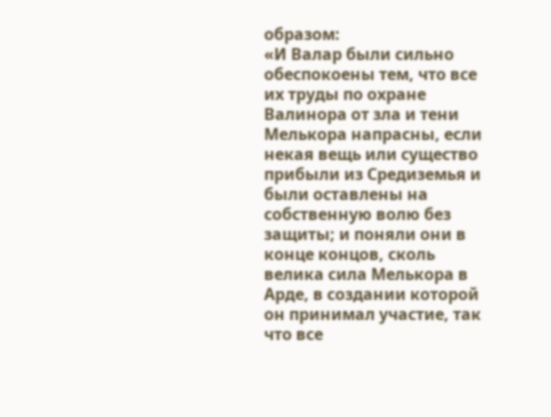образом:
«И Валар были сильно обеспокоены тем, что все их труды по охране Валинора от зла и тени Мелькора напрасны, если некая вещь или существо прибыли из Средиземья и были оставлены на собственную волю без защиты; и поняли они в конце концов, сколь велика сила Мелькора в Арде, в создании которой он принимал участие, так что все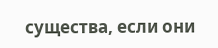существа, если они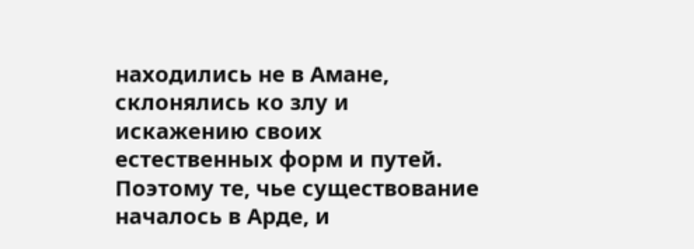находились не в Амане, склонялись ко злу и искажению своих естественных форм и путей. Поэтому те, чье существование началось в Арде, и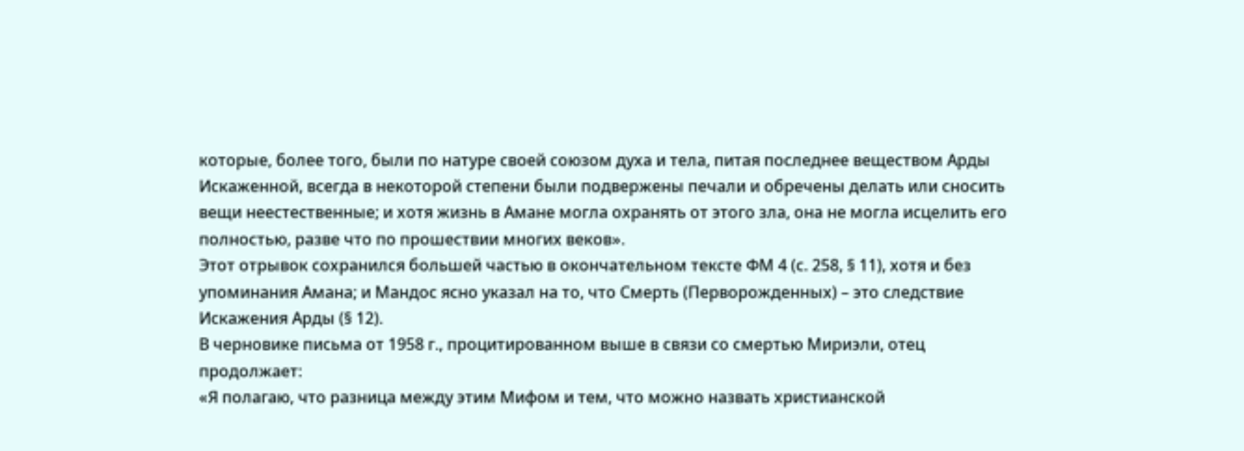которые, более того, были по натуре своей союзом духа и тела, питая последнее веществом Арды Искаженной, всегда в некоторой степени были подвержены печали и обречены делать или сносить вещи неестественные; и хотя жизнь в Амане могла охранять от этого зла, она не могла исцелить его полностью, разве что по прошествии многих веков».
Этот отрывок сохранился большей частью в окончательном тексте ФМ 4 (с. 258, § 11), хотя и без упоминания Амана; и Мандос ясно указал на то, что Смерть (Перворожденных) – это следствие Искажения Арды (§ 12).
В черновике письма от 1958 г., процитированном выше в связи со смертью Мириэли, отец продолжает:
«Я полагаю, что разница между этим Мифом и тем, что можно назвать христианской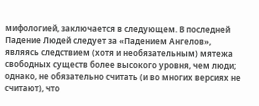мифологией, заключается в следующем. В последней Падение Людей следует за «Падением Ангелов», являясь следствием (хотя и необязательным) мятежа свободных существ более высокого уровня, чем люди; однако, не обязательно считать (и во многих версиях не считают), что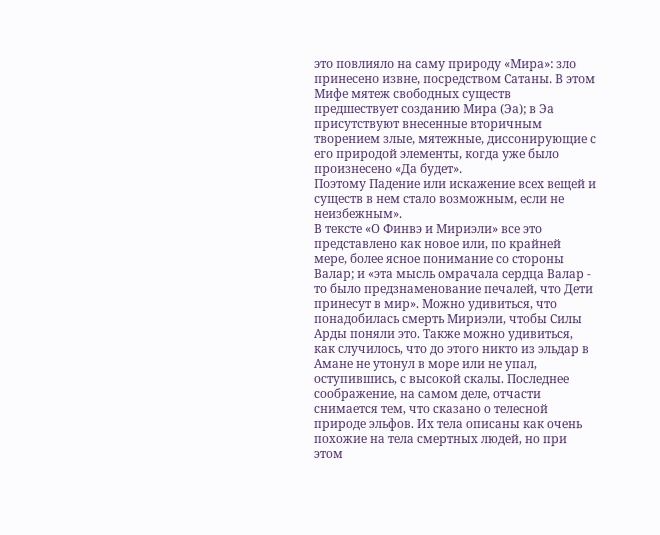это повлияло на саму природу «Мира»: зло принесено извне, посредством Сатаны. В этом Мифе мятеж свободных существ предшествует созданию Мира (Эа); в Эа присутствуют внесенные вторичным творением злые, мятежные, диссонирующие с его природой элементы, когда уже было произнесено «Да будет».
Поэтому Падение или искажение всех вещей и существ в нем стало возможным, если не неизбежным».
В тексте «О Финвэ и Мириэли» все это представлено как новое или, по крайней мере, более ясное понимание со стороны Валар; и «эта мысль омрачала сердца Валар - то было предзнаменование печалей, что Дети принесут в мир». Можно удивиться, что понадобилась смерть Мириэли, чтобы Силы Арды поняли это. Также можно удивиться, как случилось, что до этого никто из эльдар в Амане не утонул в море или не упал, оступившись, с высокой скалы. Последнее соображение, на самом деле, отчасти снимается тем, что сказано о телесной природе эльфов. Их тела описаны как очень похожие на тела смертных людей, но при этом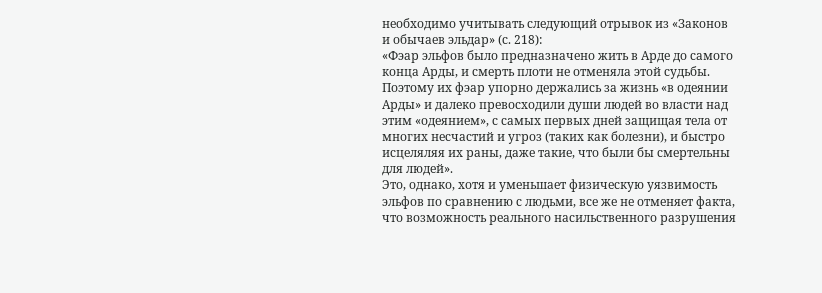необходимо учитывать следующий отрывок из «Законов и обычаев эльдар» (с. 218):
«Фэар эльфов было предназначено жить в Арде до самого конца Арды, и смерть плоти не отменяла этой судьбы. Поэтому их фэар упорно держались за жизнь «в одеянии Арды» и далеко превосходили души людей во власти над этим «одеянием», с самых первых дней защищая тела от многих несчастий и угроз (таких как болезни), и быстро исцеляляя их раны, даже такие, что были бы смертельны для людей».
Это, однако, хотя и уменьшает физическую уязвимость эльфов по сравнению с людьми, все же не отменяет факта, что возможность реального насильственного разрушения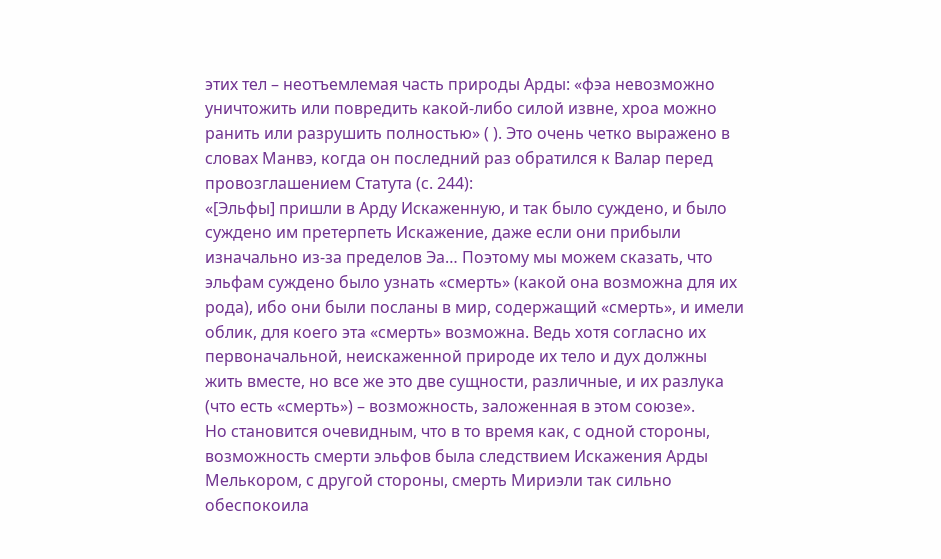этих тел – неотъемлемая часть природы Арды: «фэа невозможно уничтожить или повредить какой-либо силой извне, хроа можно ранить или разрушить полностью» ( ). Это очень четко выражено в словах Манвэ, когда он последний раз обратился к Валар перед провозглашением Статута (с. 244):
«[Эльфы] пришли в Арду Искаженную, и так было суждено, и было суждено им претерпеть Искажение, даже если они прибыли изначально из-за пределов Эа… Поэтому мы можем сказать, что эльфам суждено было узнать «смерть» (какой она возможна для их рода), ибо они были посланы в мир, содержащий «смерть», и имели облик, для коего эта «смерть» возможна. Ведь хотя согласно их первоначальной, неискаженной природе их тело и дух должны жить вместе, но все же это две сущности, различные, и их разлука (что есть «смерть») – возможность, заложенная в этом союзе».
Но становится очевидным, что в то время как, с одной стороны, возможность смерти эльфов была следствием Искажения Арды Мелькором, с другой стороны, смерть Мириэли так сильно обеспокоила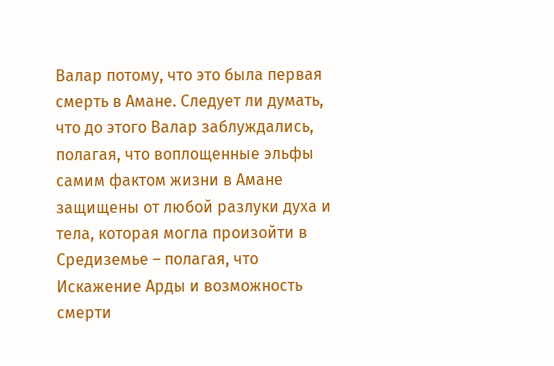Валар потому, что это была первая смерть в Амане. Следует ли думать, что до этого Валар заблуждались, полагая, что воплощенные эльфы самим фактом жизни в Амане защищены от любой разлуки духа и тела, которая могла произойти в Средиземье – полагая, что Искажение Арды и возможность смерти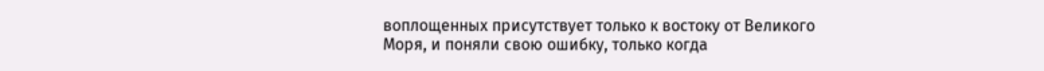воплощенных присутствует только к востоку от Великого Моря, и поняли свою ошибку, только когда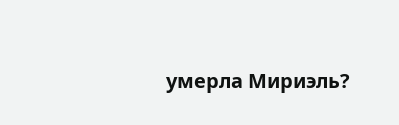умерла Мириэль?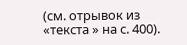(см. отрывок из «текста » на с. 400).